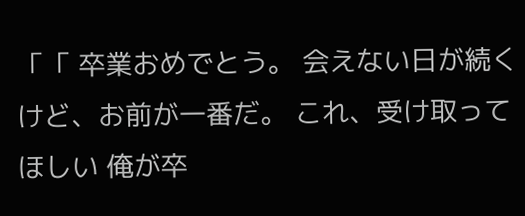「「 卒業おめでとう。 会えない日が続くけど、お前が一番だ。 これ、受け取ってほしい 俺が卒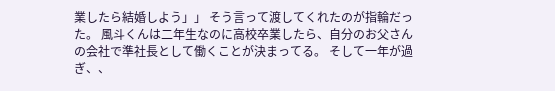業したら結婚しよう」」 そう言って渡してくれたのが指輪だった。 風斗くんは二年生なのに高校卒業したら、自分のお父さんの会社で準社長として働くことが決まってる。 そして一年が過ぎ、、